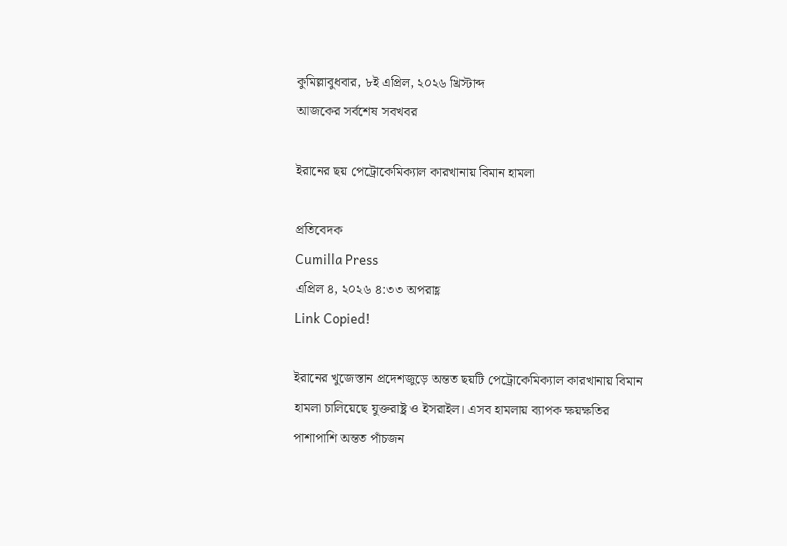কুমিল্লাবুধবার, ৮ই এপ্রিল, ২০২৬ খ্রিস্টাব্দ
আজকের সর্বশেষ সবখবর

ইরানের ছয় পেট্রোকেমিক্যাল কারখানায় বিমান হামলা

প্রতিবেদক
Cumilla Press
এপ্রিল ৪, ২০২৬ ৪:৩৩ অপরাহ্ণ
Link Copied!

ইরানের খুজেস্তান প্রদেশজুড়ে অন্তত ছয়টি পেট্রোকেমিক্যাল কারখানায় বিমান হামলা চালিয়েছে যুক্তরাষ্ট্র ও ইসরাইল। এসব হামলায় ব্যাপক ক্ষয়ক্ষতির পাশাপাশি অন্তত পাঁচজন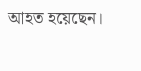আহত হয়েছেন।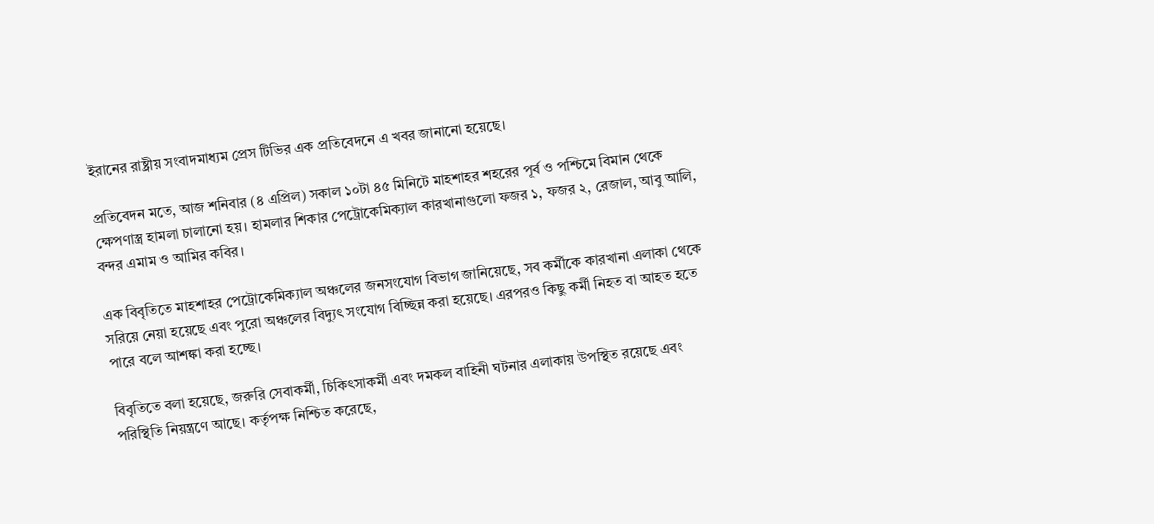ইরানের রাষ্ট্রীয় সংবাদমাধ্যম প্রেস টিভির এক প্রতিবেদনে এ খবর জানানো হয়েছে।

প্রতিবেদন মতে, আজ শনিবার (৪ এপ্রিল) সকাল ১০টা ৪৫ মিনিটে মাহশাহর শহরের পূর্ব ও পশ্চিমে বিমান থেকে ক্ষেপণাস্ত্র হামলা চালানো হয়। হামলার শিকার পেট্রোকেমিক্যাল কারখানাগুলো ফজর ১, ফজর ২, রেজাল, আবু আলি, বন্দর এমাম ও আমির কবির।

এক বিবৃতিতে মাহশাহর পেট্রোকেমিক্যাল অঞ্চলের জনসংযোগ বিভাগ জানিয়েছে, সব কর্মীকে কারখানা এলাকা থেকে সরিয়ে নেয়া হয়েছে এবং পুরো অঞ্চলের বিদ্যুৎ সংযোগ বিচ্ছিন্ন করা হয়েছে। এরপরও কিছু কর্মী নিহত বা আহত হতে পারে বলে আশঙ্কা করা হচ্ছে।

বিবৃতিতে বলা হয়েছে, জরুরি সেবাকর্মী, চিকিৎসাকর্মী এবং দমকল বাহিনী ঘটনার এলাকায় উপস্থিত রয়েছে এবং পরিস্থিতি নিয়ন্ত্রণে আছে। কর্তৃপক্ষ নিশ্চিত করেছে,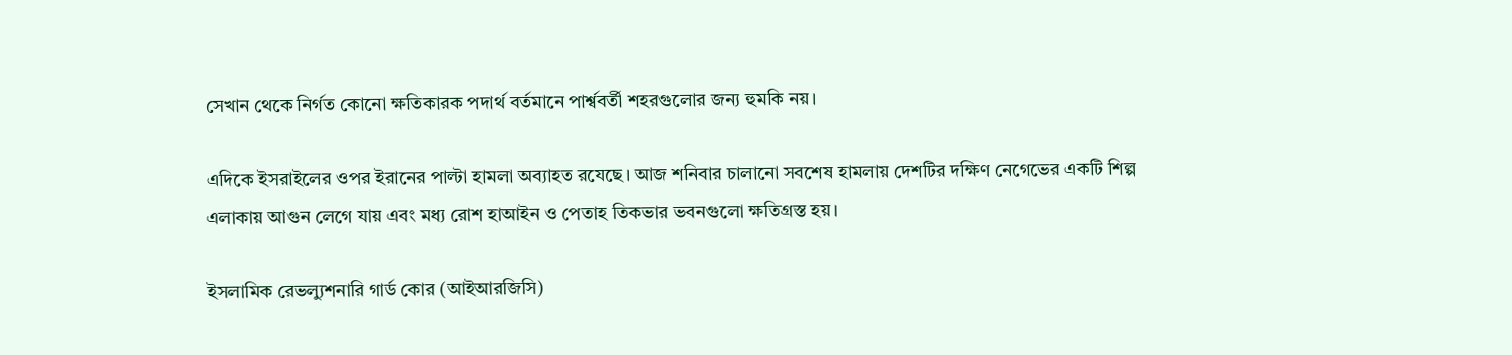সেখান থেকে নির্গত কোনো ক্ষতিকারক পদার্থ বর্তমানে পার্শ্ববর্তী শহরগুলোর জন্য হুমকি নয়।

এদিকে ইসরাইলের ওপর ইরানের পাল্টা হামলা অব্যাহত রযেছে। আজ শনিবার চালানো সবশেষ হামলায় দেশটির দক্ষিণ নেগেভের একটি শিল্প এলাকায় আগুন লেগে যায় এবং মধ্য রোশ হাআইন ও পেতাহ তিকভার ভবনগুলো ক্ষতিগ্রস্ত হয়।

ইসলামিক রেভল্যুশনারি গার্ড কোর (আইআরজিসি)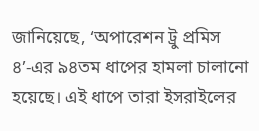জানিয়েছে, ‘অপারেশন ট্রু প্রমিস ৪’-এর ৯৪তম ধাপের হামলা চালানো হয়েছে। এই ধাপে তারা ইসরাইলের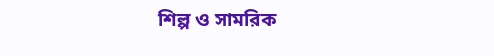শিল্প ও সামরিক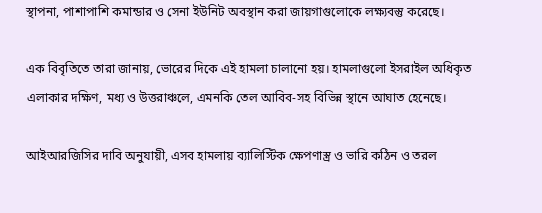স্থাপনা, পাশাপাশি কমান্ডার ও সেনা ইউনিট অবস্থান করা জায়গাগুলোকে লক্ষ্যবস্তু করেছে।

এক বিবৃতিতে তারা জানায়, ভোরের দিকে এই হামলা চালানো হয়। হামলাগুলো ইসরাইল অধিকৃত এলাকার দক্ষিণ, মধ্য ও উত্তরাঞ্চলে, এমনকি তেল আবিব-সহ বিভিন্ন স্থানে আঘাত হেনেছে।

আইআরজিসির দাবি অনুযায়ী, এসব হামলায় ব্যালিস্টিক ক্ষেপণাস্ত্র ও ভারি কঠিন ও তরল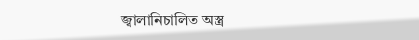জ্বালানিচালিত অস্ত্র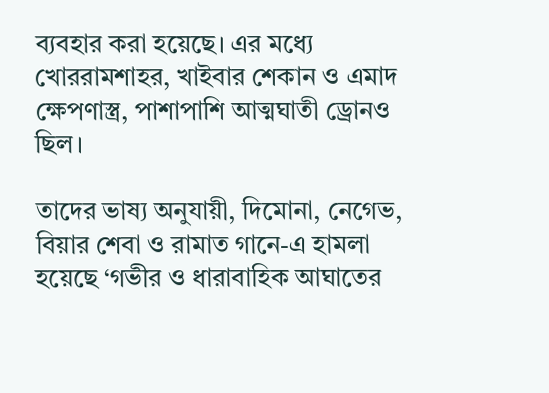ব্যবহার করা হয়েছে। এর মধ্যে খোররামশাহর, খাইবার শেকান ও এমাদ ক্ষেপণাস্ত্র, পাশাপাশি আত্মঘাতী ড্রোনও ছিল।

তাদের ভাষ্য অনুযায়ী, দিমোনা, নেগেভ, বিয়ার শেবা ও রামাত গানে-এ হামলা হয়েছে ‘গভীর ও ধারাবাহিক আঘাতের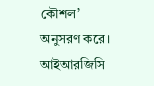কৌশল’ অনুসরণ করে। আইআরজিসি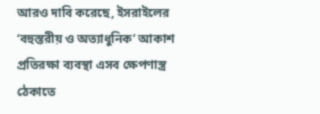আরও দাবি করেছে, ইসরাইলের ‘বহুস্তরীয় ও অত্যাধুনিক’ আকাশ প্রতিরক্ষা ব্যবস্থা এসব ক্ষেপণাস্ত্র ঠেকাতে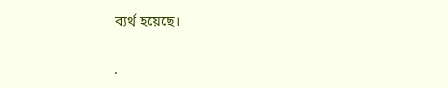ব্যর্থ হয়েছে।

.